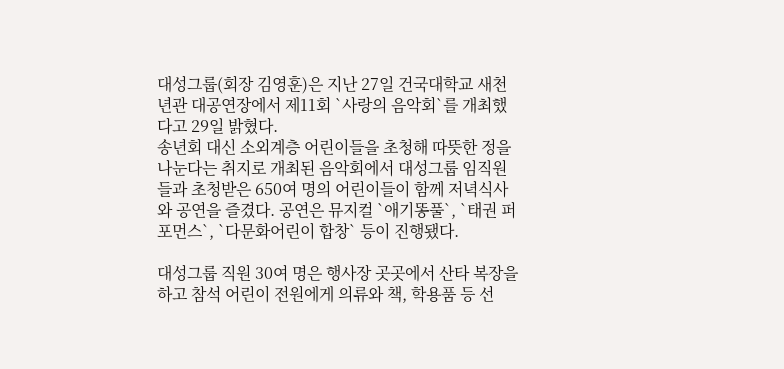대성그룹(회장 김영훈)은 지난 27일 건국대학교 새천년관 대공연장에서 제11회 `사랑의 음악회`를 개최했다고 29일 밝혔다.
송년회 대신 소외계층 어린이들을 초청해 따뜻한 정을 나눈다는 취지로 개최된 음악회에서 대성그룹 임직원들과 초청받은 650여 명의 어린이들이 함께 저녁식사와 공연을 즐겼다. 공연은 뮤지컬 `애기똥풀`, `태권 퍼포먼스`, `다문화어린이 합창` 등이 진행됐다.

대성그룹 직원 30여 명은 행사장 곳곳에서 산타 복장을 하고 참석 어린이 전원에게 의류와 책, 학용품 등 선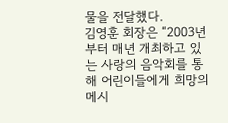물을 전달했다.
김영훈 회장은 “2003년부터 매년 개최하고 있는 사랑의 음악회를 통해 어린이들에게 희망의 메시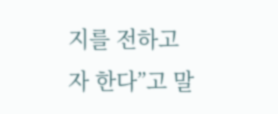지를 전하고자 한다”고 말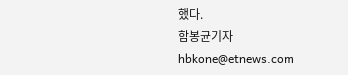했다.
함봉균기자 hbkone@etnews.com